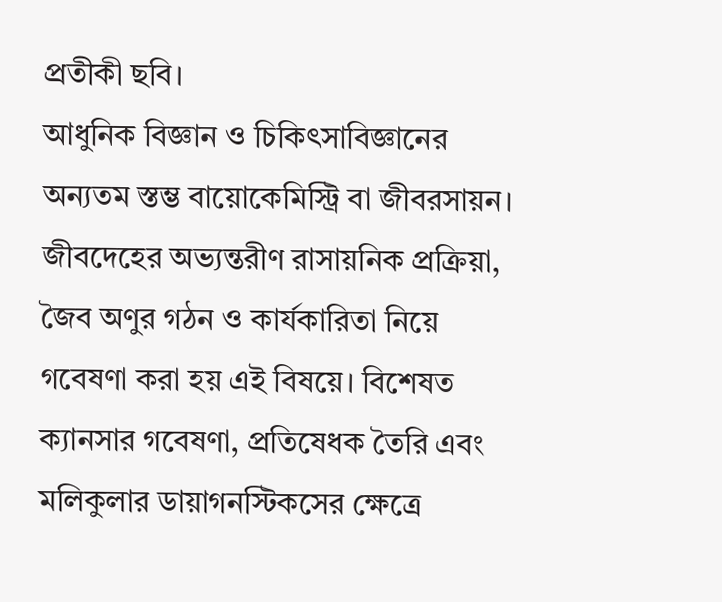প্রতীকী ছবি।
আধুনিক বিজ্ঞান ও চিকিৎসাবিজ্ঞানের অন্যতম স্তম্ভ বায়োকেমিস্ট্রি বা জীবরসায়ন। জীবদেহের অভ্যন্তরীণ রাসায়নিক প্রক্রিয়া, জৈব অণুর গঠন ও কার্যকারিতা নিয়ে গবেষণা করা হয় এই বিষয়ে। বিশেষত ক্যানসার গবেষণা, প্রতিষেধক তৈরি এবং মলিকুলার ডায়াগনস্টিকসের ক্ষেত্রে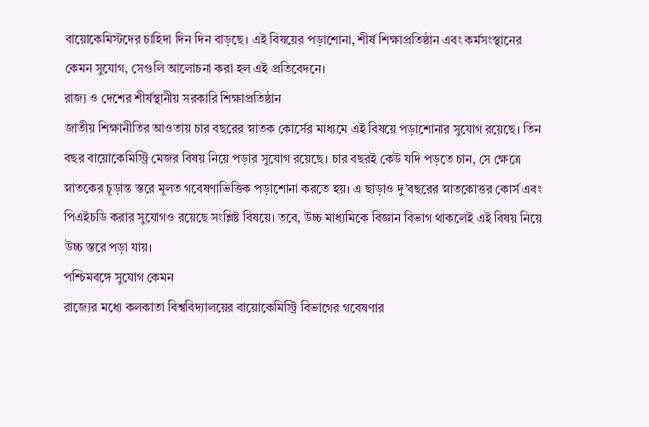বায়োকেমিস্টদের চাহিদা দিন দিন বাড়ছে। এই বিষয়ের পড়াশোনা, শীর্ষ শিক্ষাপ্রতিষ্ঠান এবং কর্মসংস্থানের কেমন সুযোগ, সেগুলি আলোচনা করা হল এই প্রতিবেদনে।
রাজ্য ও দেশের শীর্ষস্থানীয় সরকারি শিক্ষাপ্রতিষ্ঠান
জাতীয় শিক্ষানীতির আওতায় চার বছরের স্নাতক কোর্সের মাধ্যমে এই বিষয়ে পড়াশোনার সুযোগ রয়েছে। তিন বছর বায়োকেমিস্ট্রি মেজর বিষয় নিয়ে পড়ার সুযোগ রয়েছে। চার বছরই কেউ যদি পড়তে চান, সে ক্ষেত্রে স্নাতকের চূড়ান্ত স্তরে মূলত গবেষণাভিত্তিক পড়াশোনা করতে হয়। এ ছাড়াও দু’বছরের স্নাতকোত্তর কোর্স এবং পিএইচডি করার সুযোগও রয়েছে সংশ্লিষ্ট বিষয়ে। তবে, উচ্চ মাধ্যমিকে বিজ্ঞান বিভাগ থাকলেই এই বিষয় নিয়ে উচ্চ স্তরে পড়া যায়।
পশ্চিমবঙ্গে সুযোগ কেমন
রাজ্যের মধ্যে কলকাতা বিশ্ববিদ্যালয়ের বায়োকেমিস্ট্রি বিভাগের গবেষণার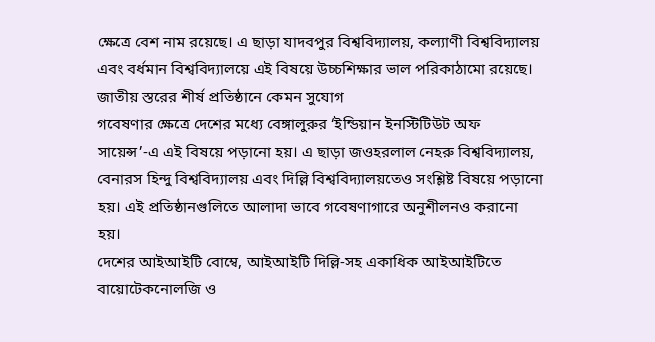ক্ষেত্রে বেশ নাম রয়েছে। এ ছাড়া যাদবপুর বিশ্ববিদ্যালয়, কল্যাণী বিশ্ববিদ্যালয় এবং বর্ধমান বিশ্ববিদ্যালয়ে এই বিষয়ে উচ্চশিক্ষার ভাল পরিকাঠামো রয়েছে।
জাতীয় স্তরের শীর্ষ প্রতিষ্ঠানে কেমন সুযোগ
গবেষণার ক্ষেত্রে দেশের মধ্যে বেঙ্গালুরুর ‘ইন্ডিয়ান ইনস্টিটিউট অফ সায়েন্স’-এ এই বিষয়ে পড়ানো হয়। এ ছাড়া জওহরলাল নেহরু বিশ্ববিদ্যালয়, বেনারস হিন্দু বিশ্ববিদ্যালয় এবং দিল্লি বিশ্ববিদ্যালয়তেও সংশ্লিষ্ট বিষয়ে পড়ানো হয়। এই প্রতিষ্ঠানগুলিতে আলাদা ভাবে গবেষণাগারে অনুশীলনও করানো হয়।
দেশের আইআইটি বোম্বে, আইআইটি দিল্লি-সহ একাধিক আইআইটিতে বায়োটেকনোলজি ও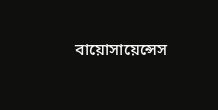বায়োসায়েন্সেস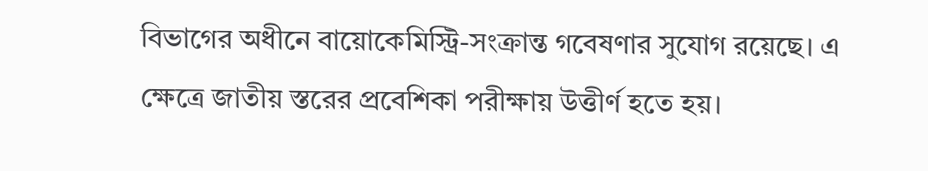বিভাগের অধীনে বায়োকেমিস্ট্রি-সংক্রান্ত গবেষণার সুযোগ রয়েছে। এ ক্ষেত্রে জাতীয় স্তরের প্রবেশিকা পরীক্ষায় উত্তীর্ণ হতে হয়।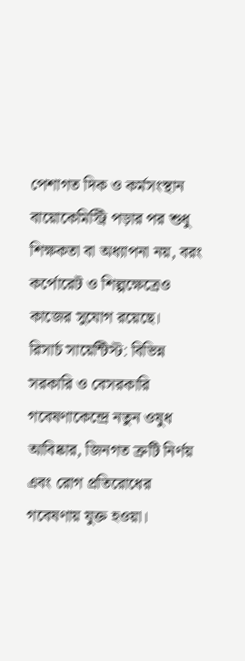পেশাগত দিক ও কর্মসংস্থান
বায়োকেমিস্ট্রি পড়ার পর শুধু শিক্ষকতা বা অধ্যাপনা নয়, বরং কর্পোরেট ও শিল্পক্ষেত্রেও কাজের সুযোগ রয়েছে।
রিসার্চ সায়েন্টিস্ট: বিভিন্ন সরকারি ও বেসরকারি গবেষণাকেন্দ্রে নতুন ওষুধ আবিষ্কার, জিনগত ত্রুটি নির্ণয় এবং রোগ প্রতিরোধের গবেষণায় যুক্ত হওয়া।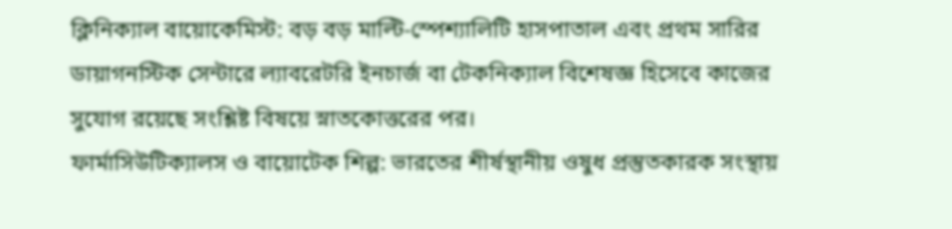ক্লিনিক্যাল বায়োকেমিস্ট: বড় বড় মাল্টি-স্পেশ্যালিটি হাসপাতাল এবং প্রথম সারির ডায়াগনস্টিক সেন্টারে ল্যাবরেটরি ইনচার্জ বা টেকনিক্যাল বিশেষজ্ঞ হিসেবে কাজের সুযোগ রয়েছে সংশ্লিষ্ট বিষয়ে স্নাতকোত্তরের পর।
ফার্মাসিউটিক্যালস ও বায়োটেক শিল্প: ভারতের শীর্ষস্থানীয় ওষুধ প্রস্তুতকারক সংস্থায়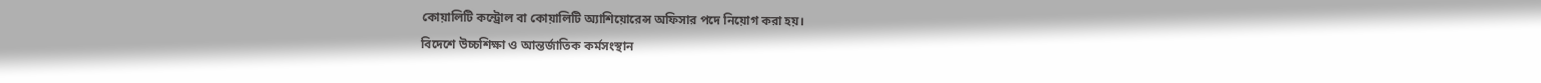কোয়ালিটি কন্ট্রোল বা কোয়ালিটি অ্যাশিয়োরেন্স অফিসার পদে নিয়োগ করা হয়।
বিদেশে উচ্চশিক্ষা ও আন্তর্জাতিক কর্মসংস্থান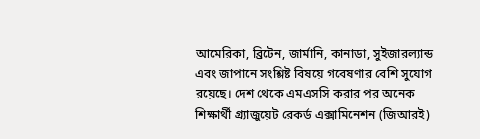আমেরিকা, ব্রিটেন, জার্মানি, কানাডা, সুইজারল্যান্ড এবং জাপানে সংশ্লিষ্ট বিষয়ে গবেষণার বেশি সুযোগ রয়েছে। দেশ থেকে এমএসসি করার পর অনেক শিক্ষার্থী গ্র্যাজুয়েট রেকর্ড এক্সামিনেশন (জিআরই)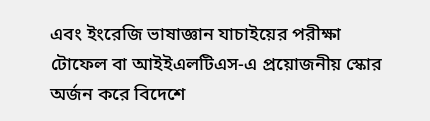এবং ইংরেজি ভাষাজ্ঞান যাচাইয়ের পরীক্ষা টোফেল বা আইইএলটিএস-এ প্রয়োজনীয় স্কোর অর্জন করে বিদেশে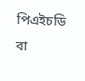পিএইচডি বা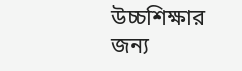উচ্চশিক্ষার জন্য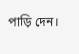পাড়ি দেন।